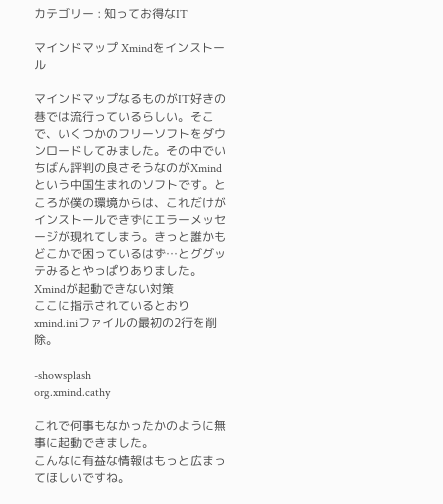カテゴリー : 知ってお得なIT

マインドマップ Xmindをインストール

マインドマップなるものがIT好きの巷では流行っているらしい。そこで、いくつかのフリーソフトをダウンロードしてみました。その中でいちばん評判の良さそうなのがXmindという中国生まれのソフトです。ところが僕の環境からは、これだけがインストールできずにエラーメッセージが現れてしまう。きっと誰かもどこかで困っているはず…とググッテみるとやっぱりありました。
Xmindが起動できない対策
ここに指示されているとおりxmind.iniファイルの最初の2行を削除。

-showsplash
org.xmind.cathy

これで何事もなかったかのように無事に起動できました。
こんなに有益な情報はもっと広まってほしいですね。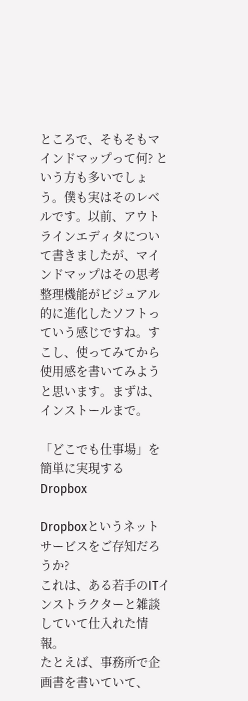ところで、そもそもマインドマップって何? という方も多いでしょう。僕も実はそのレベルです。以前、アウトラインエディタについて書きましたが、マインドマップはその思考整理機能がビジュアル的に進化したソフトっていう感じですね。すこし、使ってみてから使用感を書いてみようと思います。まずは、インストールまで。

「どこでも仕事場」を簡単に実現するDropbox

Dropboxというネットサービスをご存知だろうか?
これは、ある若手のITインストラクターと雑談していて仕入れた情報。
たとえば、事務所で企画書を書いていて、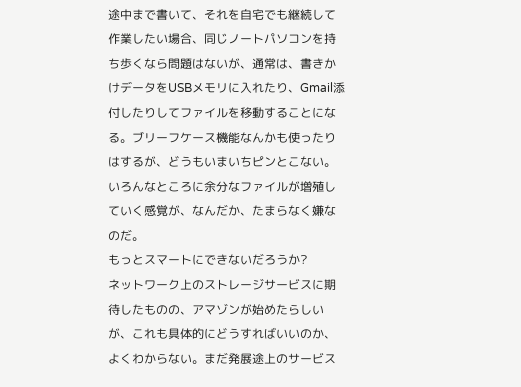途中まで書いて、それを自宅でも継続して作業したい場合、同じノートパソコンを持ち歩くなら問題はないが、通常は、書きかけデータをUSBメモリに入れたり、Gmail添付したりしてファイルを移動することになる。ブリーフケース機能なんかも使ったりはするが、どうもいまいちピンとこない。いろんなところに余分なファイルが増殖していく感覚が、なんだか、たまらなく嫌なのだ。
もっとスマートにできないだろうか?
ネットワーク上のストレージサービスに期待したものの、アマゾンが始めたらしいが、これも具体的にどうすればいいのか、よくわからない。まだ発展途上のサービス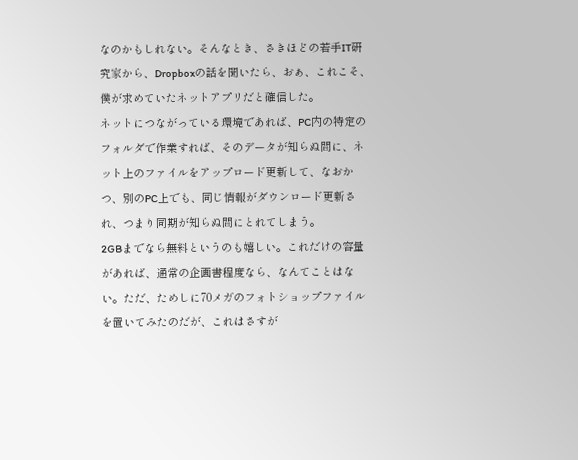なのかもしれない。そんなとき、さきほどの若手IT研究家から、Dropboxの話を聞いたら、おぁ、これこそ、僕が求めていたネットアプリだと確信した。
ネットにつながっている環境であれば、PC内の特定のフォルダで作業すれば、そのデータが知らぬ間に、ネット上のファイルをアップロード更新して、なおかつ、別のPC上でも、同じ情報がダウンロード更新され、つまり同期が知らぬ間にとれてしまう。
2GBまでなら無料というのも嬉しい。これだけの容量があれば、通常の企画書程度なら、なんてことはない。ただ、ためしに70メガのフォトショップファイルを置いてみたのだが、これはさすが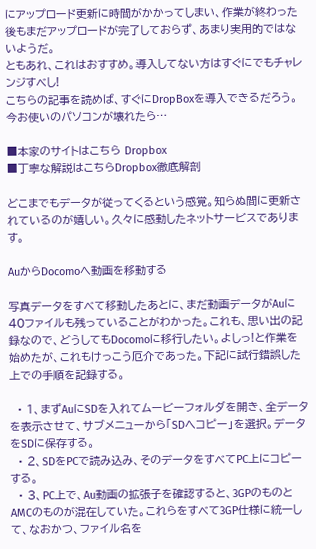にアップロード更新に時間がかかってしまい、作業が終わった後もまだアップロードが完了しておらず、あまり実用的ではないようだ。
ともあれ、これはおすすめ。導入してない方はすぐにでもチャレンジすべし!
こちらの記事を読めば、すぐにDropBoxを導入できるだろう。
今お使いのパソコンが壊れたら…

■本家のサイトはこちら Dropbox
■丁寧な解説はこちらDropbox徹底解剖

どこまでもデータが従ってくるという感覚。知らぬ間に更新されているのが嬉しい。久々に感動したネットサービスであります。

AuからDocomoへ動画を移動する

写真データをすべて移動したあとに、まだ動画データがAuに40ファイルも残っていることがわかった。これも、思い出の記録なので、どうしてもDocomoに移行したい。よしっ!と作業を始めたが、これもけっこう厄介であった。下記に試行錯誤した上での手順を記録する。

  • 1、まずAuにSDを入れてムービーフォルダを開き、全データを表示させて、サブメニューから「SDへコピー」を選択。データをSDに保存する。
  • 2、SDをPCで読み込み、そのデータをすべてPC上にコピーする。
  • 3、PC上で、Au動画の拡張子を確認すると、3GPのものとAMCのものが混在していた。これらをすべて3GP仕様に統一して、なおかつ、ファイル名を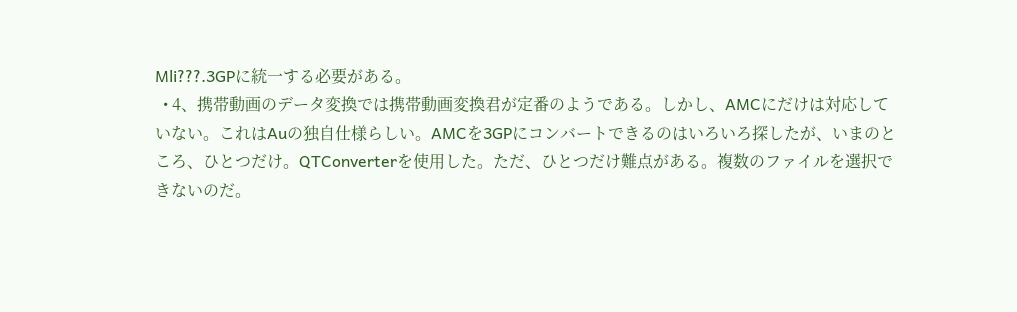Mli???.3GPに統一する必要がある。
  • 4、携帯動画のデータ変換では携帯動画変換君が定番のようである。しかし、AMCにだけは対応していない。これはAuの独自仕様らしい。AMCを3GPにコンバートできるのはいろいろ探したが、いまのところ、ひとつだけ。QTConverterを使用した。ただ、ひとつだけ難点がある。複数のファイルを選択できないのだ。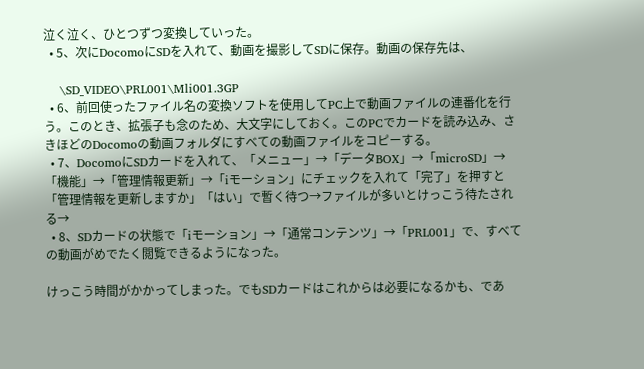泣く泣く、ひとつずつ変換していった。
  • 5、次にDocomoにSDを入れて、動画を撮影してSDに保存。動画の保存先は、

    \SD_VIDEO\PRL001\Mli001.3GP
  • 6、前回使ったファイル名の変換ソフトを使用してPC上で動画ファイルの連番化を行う。このとき、拡張子も念のため、大文字にしておく。このPCでカードを読み込み、さきほどのDocomoの動画フォルダにすべての動画ファイルをコピーする。
  • 7、DocomoにSDカードを入れて、「メニュー」→「データBOX」→「microSD」→「機能」→「管理情報更新」→「iモーション」にチェックを入れて「完了」を押すと「管理情報を更新しますか」「はい」で暫く待つ→ファイルが多いとけっこう待たされる→
  • 8、SDカードの状態で「iモーション」→「通常コンテンツ」→「PRL001」で、すべての動画がめでたく閲覧できるようになった。

けっこう時間がかかってしまった。でもSDカードはこれからは必要になるかも、であ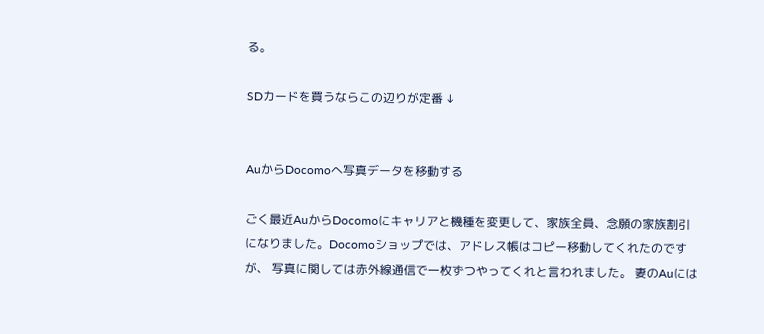る。

SDカードを買うならこの辺りが定番 ↓


AuからDocomoへ写真データを移動する

ごく最近AuからDocomoにキャリアと機種を変更して、家族全員、念願の家族割引になりました。Docomoショップでは、アドレス帳はコピー移動してくれたのですが、 写真に関しては赤外線通信で一枚ずつやってくれと言われました。 妻のAuには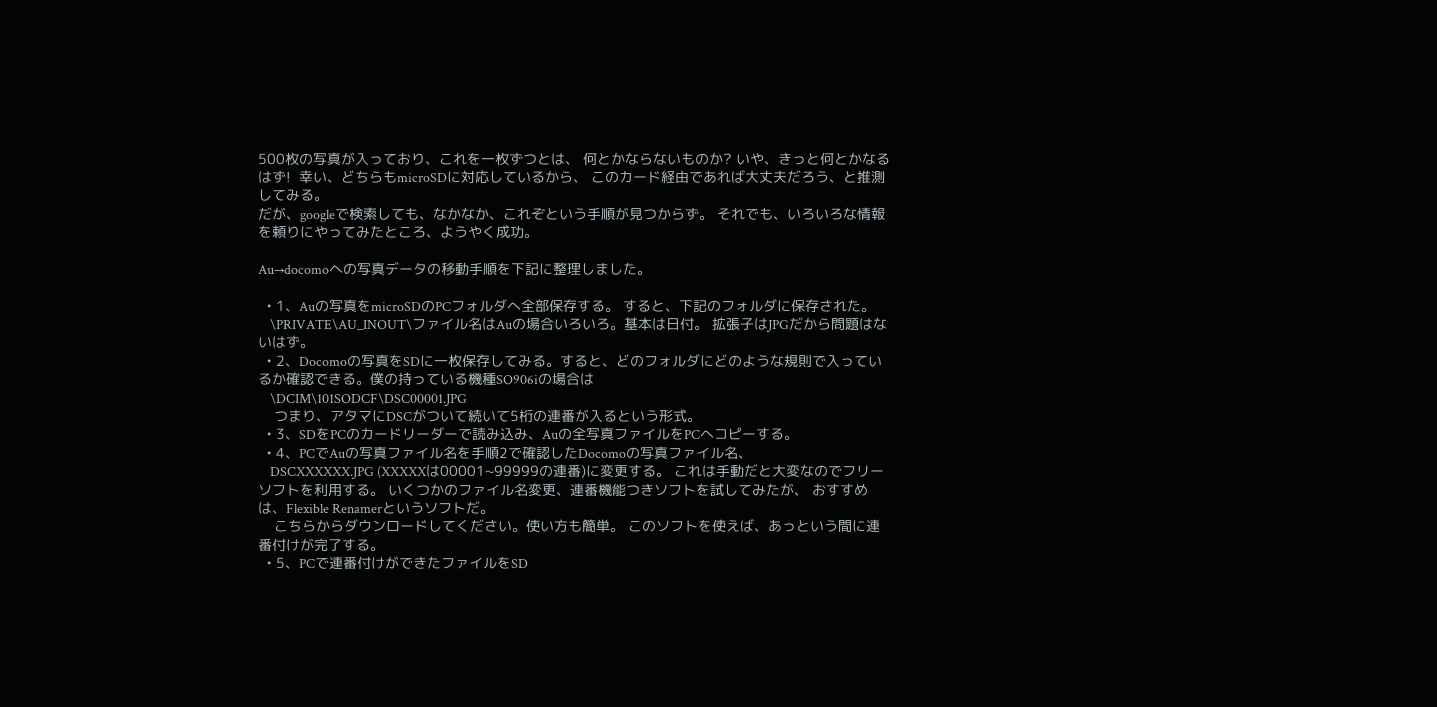500枚の写真が入っており、これを一枚ずつとは、 何とかならないものか? いや、きっと何とかなるはず!  幸い、どちらもmicroSDに対応しているから、 このカード経由であれば大丈夫だろう、と推測してみる。
だが、googleで検索しても、なかなか、これぞという手順が見つからず。 それでも、いろいろな情報を頼りにやってみたところ、ようやく成功。

Au→docomoへの写真データの移動手順を下記に整理しました。

  • 1、Auの写真をmicroSDのPCフォルダへ全部保存する。 すると、下記のフォルダに保存された。
    \PRIVATE\AU_INOUT\ファイル名はAuの場合いろいろ。基本は日付。 拡張子はJPGだから問題はないはず。
  • 2、Docomoの写真をSDに一枚保存してみる。すると、どのフォルダにどのような規則で入っているか確認できる。僕の持っている機種SO906iの場合は
    \DCIM\101SODCF\DSC00001.JPG
    つまり、アタマにDSCがついて続いて5桁の連番が入るという形式。
  • 3、SDをPCのカードリーダーで読み込み、Auの全写真ファイルをPCへコピーする。
  • 4、PCでAuの写真ファイル名を手順2で確認したDocomoの写真ファイル名、
    DSCXXXXXX.JPG (XXXXXは00001~99999の連番)に変更する。 これは手動だと大変なのでフリーソフトを利用する。 いくつかのファイル名変更、連番機能つきソフトを試してみたが、 おすすめは、Flexible Renamerというソフトだ。
    こちらからダウンロードしてください。使い方も簡単。 このソフトを使えば、あっという間に連番付けが完了する。
  • 5、PCで連番付けができたファイルをSD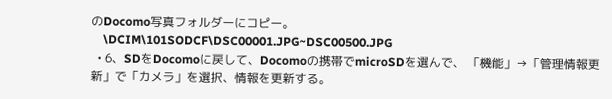のDocomo写真フォルダーにコピー。
    \DCIM\101SODCF\DSC00001.JPG~DSC00500.JPG
  • 6、SDをDocomoに戻して、Docomoの携帯でmicroSDを選んで、 「機能」→「管理情報更新」で「カメラ」を選択、情報を更新する。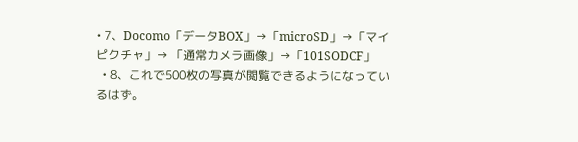• 7、Docomo「データBOX」→「microSD」→「マイピクチャ」→ 「通常カメラ画像」→「101SODCF」
  • 8、これで500枚の写真が閲覧できるようになっているはず。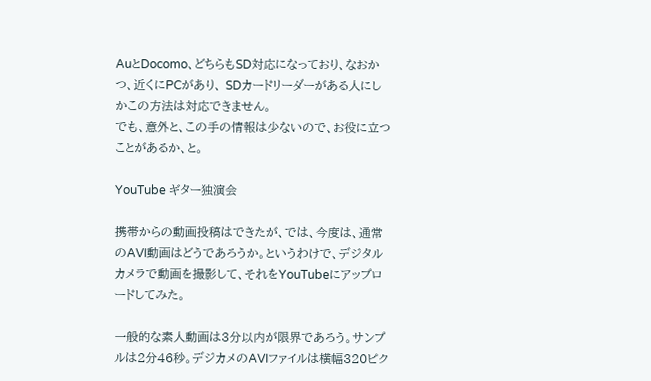AuとDocomo、どちらもSD対応になっており、なおかつ、近くにPCがあり、 SDカードリーダーがある人にしかこの方法は対応できません。
でも、意外と、この手の情報は少ないので、お役に立つことがあるか、と。

YouTube ギター独演会

携帯からの動画投稿はできたが、では、今度は、通常のAVI動画はどうであろうか。というわけで、デジタルカメラで動画を撮影して、それをYouTubeにアップロードしてみた。

一般的な素人動画は3分以内が限界であろう。サンプルは2分46秒。デジカメのAVIファイルは横幅320ピク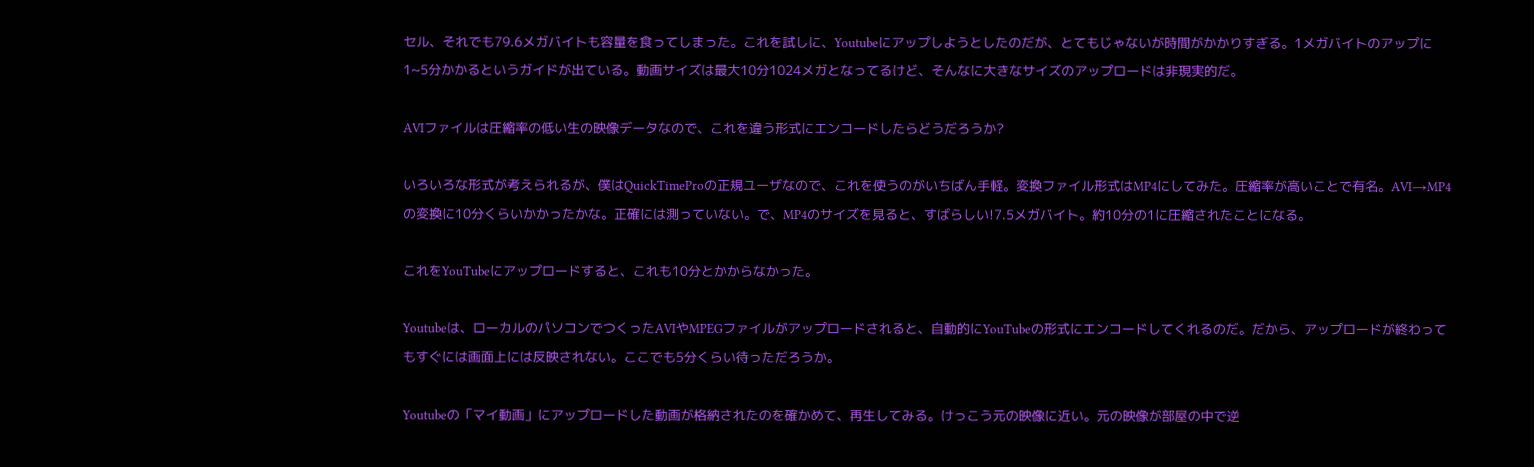セル、それでも79.6メガバイトも容量を食ってしまった。これを試しに、Youtubeにアップしようとしたのだが、とてもじゃないが時間がかかりすぎる。1メガバイトのアップに1~5分かかるというガイドが出ている。動画サイズは最大10分1024メガとなってるけど、そんなに大きなサイズのアップロードは非現実的だ。

AVIファイルは圧縮率の低い生の映像データなので、これを違う形式にエンコードしたらどうだろうか?

いろいろな形式が考えられるが、僕はQuickTimeProの正規ユーザなので、これを使うのがいちばん手軽。変換ファイル形式はMP4にしてみた。圧縮率が高いことで有名。AVI→MP4の変換に10分くらいかかったかな。正確には測っていない。で、MP4のサイズを見ると、すばらしい!7.5メガバイト。約10分の1に圧縮されたことになる。

これをYouTubeにアップロードすると、これも10分とかからなかった。

Youtubeは、ローカルのパソコンでつくったAVIやMPEGファイルがアップロードされると、自動的にYouTubeの形式にエンコードしてくれるのだ。だから、アップロードが終わってもすぐには画面上には反映されない。ここでも5分くらい待っただろうか。

Youtubeの「マイ動画」にアップロードした動画が格納されたのを確かめて、再生してみる。けっこう元の映像に近い。元の映像が部屋の中で逆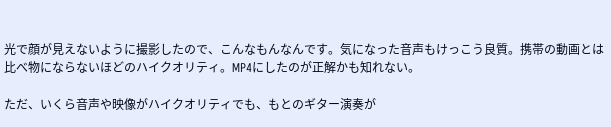光で顔が見えないように撮影したので、こんなもんなんです。気になった音声もけっこう良質。携帯の動画とは比べ物にならないほどのハイクオリティ。MP4にしたのが正解かも知れない。

ただ、いくら音声や映像がハイクオリティでも、もとのギター演奏が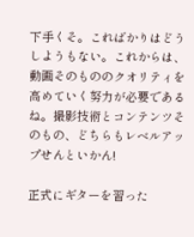下手くそ。こればかりはどうしようもない。これからは、動画そのもののクオリティを高めていく努力が必要であるね。撮影技術とコンテンツそのもの、どちらもレベルアップせんといかん!

正式にギターを習った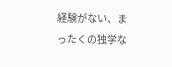経験がない、まったくの独学な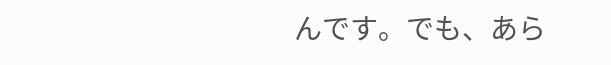んです。でも、あら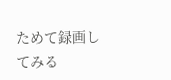ためて録画してみる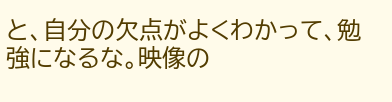と、自分の欠点がよくわかって、勉強になるな。映像の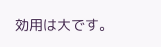効用は大です。